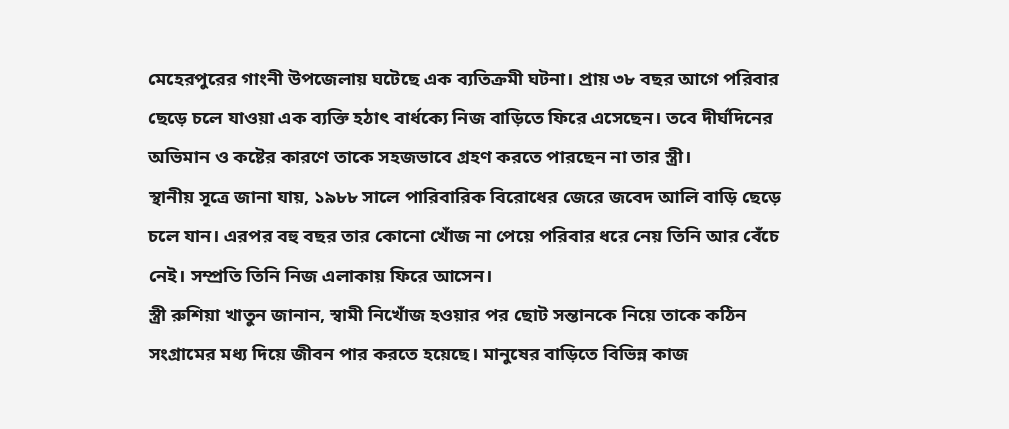মেহেরপুরের গাংনী উপজেলায় ঘটেছে এক ব্যতিক্রমী ঘটনা। প্রায় ৩৮ বছর আগে পরিবার ছেড়ে চলে যাওয়া এক ব্যক্তি হঠাৎ বার্ধক্যে নিজ বাড়িতে ফিরে এসেছেন। তবে দীর্ঘদিনের অভিমান ও কষ্টের কারণে তাকে সহজভাবে গ্রহণ করতে পারছেন না তার স্ত্রী।
স্থানীয় সূত্রে জানা যায়, ১৯৮৮ সালে পারিবারিক বিরোধের জেরে জবেদ আলি বাড়ি ছেড়ে চলে যান। এরপর বহু বছর তার কোনো খোঁজ না পেয়ে পরিবার ধরে নেয় তিনি আর বেঁচে নেই। সম্প্রতি তিনি নিজ এলাকায় ফিরে আসেন।
স্ত্রী রুশিয়া খাতুন জানান, স্বামী নিখোঁজ হওয়ার পর ছোট সন্তানকে নিয়ে তাকে কঠিন সংগ্রামের মধ্য দিয়ে জীবন পার করতে হয়েছে। মানুষের বাড়িতে বিভিন্ন কাজ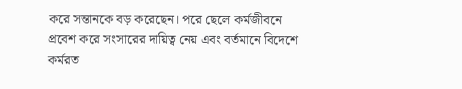করে সন্তানকে বড় করেছেন। পরে ছেলে কর্মজীবনে প্রবেশ করে সংসারের দায়িত্ব নেয় এবং বর্তমানে বিদেশে কর্মরত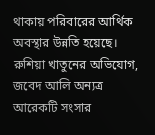থাকায় পরিবারের আর্থিক অবস্থার উন্নতি হয়েছে।
রুশিয়া খাতুনের অভিযোগ, জবেদ আলি অন্যত্র আরেকটি সংসার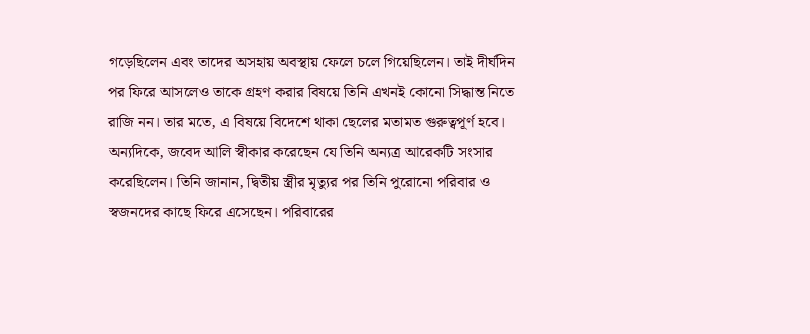গড়েছিলেন এবং তাদের অসহায় অবস্থায় ফেলে চলে গিয়েছিলেন। তাই দীর্ঘদিন পর ফিরে আসলেও তাকে গ্রহণ করার বিষয়ে তিনি এখনই কোনো সিদ্ধান্ত নিতে রাজি নন। তার মতে, এ বিষয়ে বিদেশে থাকা ছেলের মতামত গুরুত্বপূর্ণ হবে।
অন্যদিকে, জবেদ আলি স্বীকার করেছেন যে তিনি অন্যত্র আরেকটি সংসার করেছিলেন। তিনি জানান, দ্বিতীয় স্ত্রীর মৃত্যুর পর তিনি পুরোনো পরিবার ও স্বজনদের কাছে ফিরে এসেছেন। পরিবারের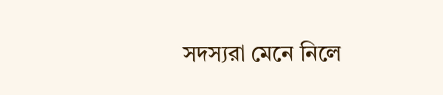সদস্যরা মেনে নিলে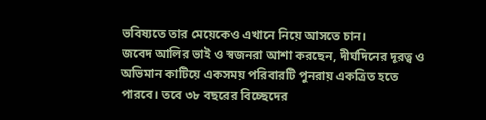ভবিষ্যতে তার মেয়েকেও এখানে নিয়ে আসতে চান।
জবেদ আলির ভাই ও স্বজনরা আশা করছেন, দীর্ঘদিনের দূরত্ব ও অভিমান কাটিয়ে একসময় পরিবারটি পুনরায় একত্রিত হতে পারবে। তবে ৩৮ বছরের বিচ্ছেদের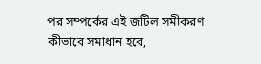পর সম্পর্কের এই জটিল সমীকরণ কীভাবে সমাধান হবে,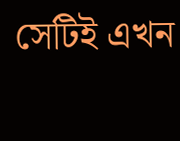সেটিই এখন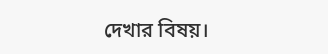দেখার বিষয়।